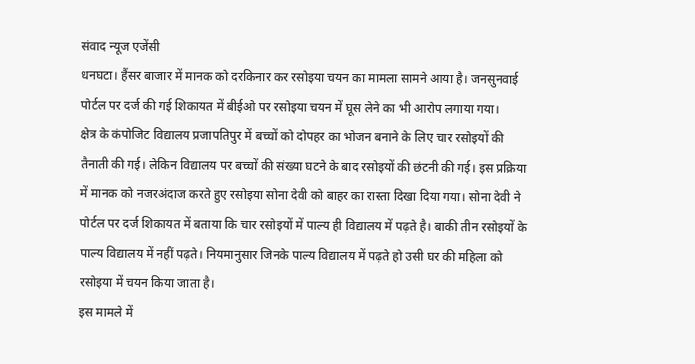संवाद न्यूज एजेंसी
धनघटा। हैंसर बाजार में मानक को दरकिनार कर रसोइया चयन का मामला सामने आया है। जनसुनवाई पोर्टल पर दर्ज की गई शिकायत में बीईओ पर रसोइया चयन में घूस लेने का भी आरोप लगाया गया।
क्षेत्र के कंपोजिट विद्यालय प्रजापतिपुर में बच्चों को दोपहर का भोजन बनाने के लिए चार रसोइयों की तैनाती की गई। लेकिन विद्यालय पर बच्चों की संख्या घटने के बाद रसोइयों की छंटनी की गई। इस प्रक्रिया में मानक को नजरअंदाज करते हुए रसोइया सोना देवी को बाहर का रास्ता दिखा दिया गया। सोना देवी ने पोर्टल पर दर्ज शिकायत में बताया कि चार रसोइयों में पाल्य ही विद्यालय में पढ़ते है। बाकी तीन रसोइयों के पाल्य विद्यालय में नहीं पढ़ते। नियमानुसार जिनके पाल्य विद्यालय में पढ़ते हो उसी घर की महिला को रसोइया में चयन किया जाता है।
इस मामले में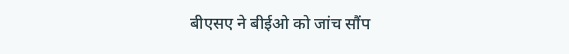बीएसए ने बीईओ को जांच सौंप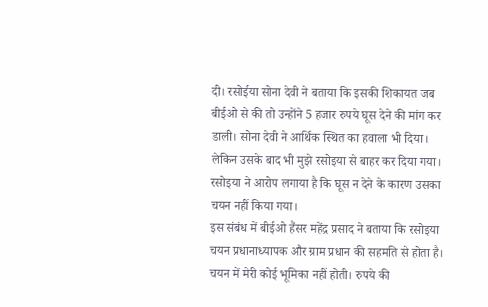दी। रसोईया सोना देवी ने बताया कि इसकी शिकायत जब बीईओ से की तो उन्होंने 5 हजार रुपये घूस देने की मांग कर डाली। सोना देवी ने आर्थिक स्थित का हवाला भी दिया। लेकिन उसके बाद भी मुझे रसोइया से बाहर कर दिया गया। रसोइया ने आरोप लगाया है कि घूस न देने के कारण उसका चयन नहीं किया गया।
इस संबंध में बीईओ हैंसर महेंद्र प्रसाद ने बताया कि रसोइया चयन प्रधानाध्यापक और ग्राम प्रधान की सहमति से होता है। चयन में मेरी कोई भूमिका नहीं होती। रुपये की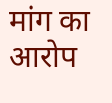मांग का आरोप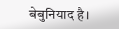बेबुनियाद है।